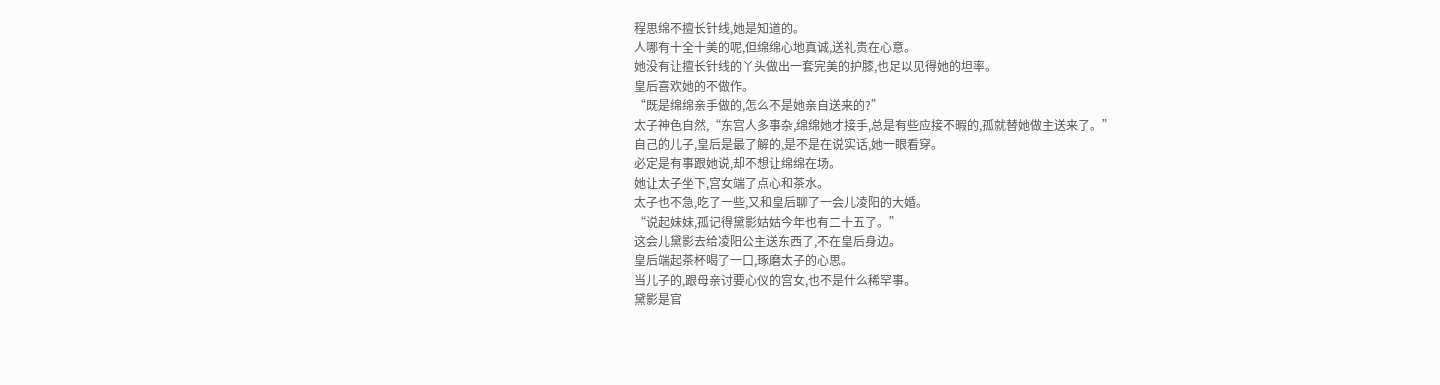程思绵不擅长针线,她是知道的。
人哪有十全十美的呢,但绵绵心地真诚,送礼贵在心意。
她没有让擅长针线的丫头做出一套完美的护膝,也足以见得她的坦率。
皇后喜欢她的不做作。
“既是绵绵亲手做的,怎么不是她亲自送来的?”
太子神色自然,“东宫人多事杂,绵绵她才接手,总是有些应接不暇的,孤就替她做主送来了。”
自己的儿子,皇后是最了解的,是不是在说实话,她一眼看穿。
必定是有事跟她说,却不想让绵绵在场。
她让太子坐下,宫女端了点心和茶水。
太子也不急,吃了一些,又和皇后聊了一会儿凌阳的大婚。
“说起妹妹,孤记得黛影姑姑今年也有二十五了。”
这会儿黛影去给凌阳公主送东西了,不在皇后身边。
皇后端起茶杯喝了一口,琢磨太子的心思。
当儿子的,跟母亲讨要心仪的宫女,也不是什么稀罕事。
黛影是官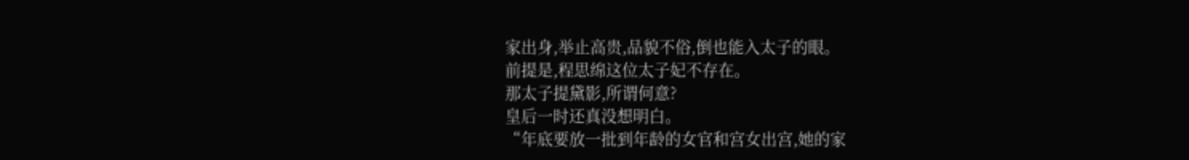家出身,举止高贵,品貌不俗,倒也能入太子的眼。
前提是,程思绵这位太子妃不存在。
那太子提黛影,所谓何意?
皇后一时还真没想明白。
“年底要放一批到年龄的女官和宫女出宫,她的家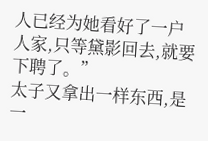人已经为她看好了一户人家,只等黛影回去,就要下聘了。”
太子又拿出一样东西,是一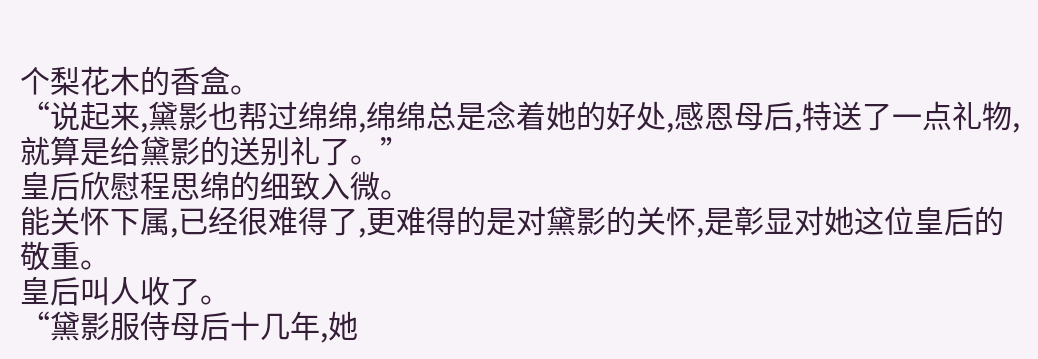个梨花木的香盒。
“说起来,黛影也帮过绵绵,绵绵总是念着她的好处,感恩母后,特送了一点礼物,就算是给黛影的送别礼了。”
皇后欣慰程思绵的细致入微。
能关怀下属,已经很难得了,更难得的是对黛影的关怀,是彰显对她这位皇后的敬重。
皇后叫人收了。
“黛影服侍母后十几年,她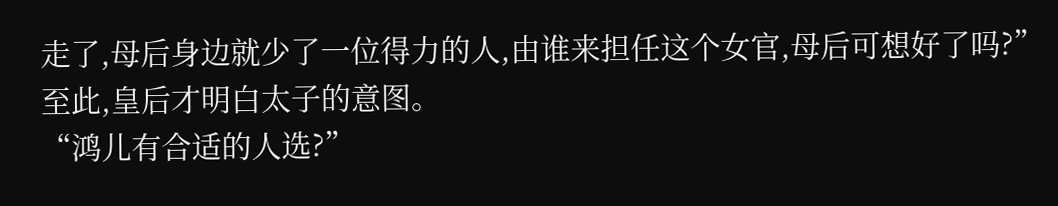走了,母后身边就少了一位得力的人,由谁来担任这个女官,母后可想好了吗?”
至此,皇后才明白太子的意图。
“鸿儿有合适的人选?”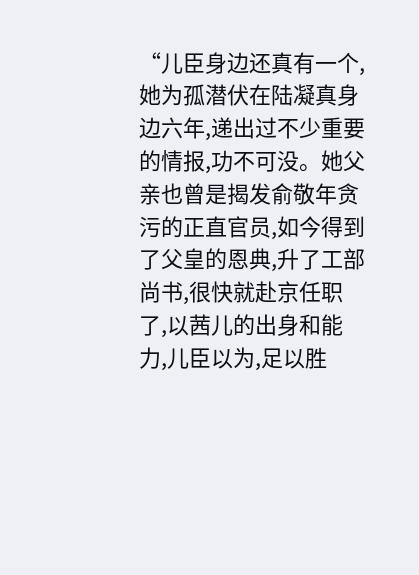“儿臣身边还真有一个,她为孤潜伏在陆凝真身边六年,递出过不少重要的情报,功不可没。她父亲也曾是揭发俞敬年贪污的正直官员,如今得到了父皇的恩典,升了工部尚书,很快就赴京任职了,以茜儿的出身和能力,儿臣以为,足以胜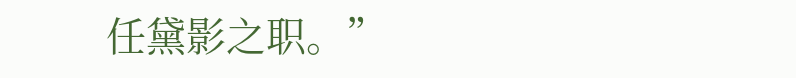任黛影之职。”